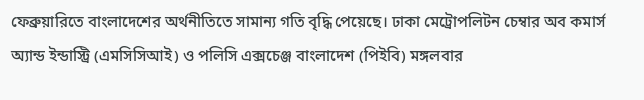ফেব্রুয়ারিতে বাংলাদেশের অর্থনীতিতে সামান্য গতি বৃদ্ধি পেয়েছে। ঢাকা মেট্রোপলিটন চেম্বার অব কমার্স অ্যান্ড ইন্ডাস্ট্রি (এমসিসিআই) ও পলিসি এক্সচেঞ্জ বাংলাদেশ (পিইবি) মঙ্গলবার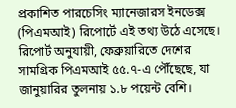প্রকাশিত পারচেসিং ম্যানেজারস ইনডেক্স (পিএমআই) রিপোর্টে এই তথ্য উঠে এসেছে।
রিপোর্ট অনুযায়ী, ফেব্রুয়ারিতে দেশের সামগ্রিক পিএমআই ৫৫.৭-এ পৌঁছেছে, যা জানুয়ারির তুলনায় ১.৮ পয়েন্ট বেশি।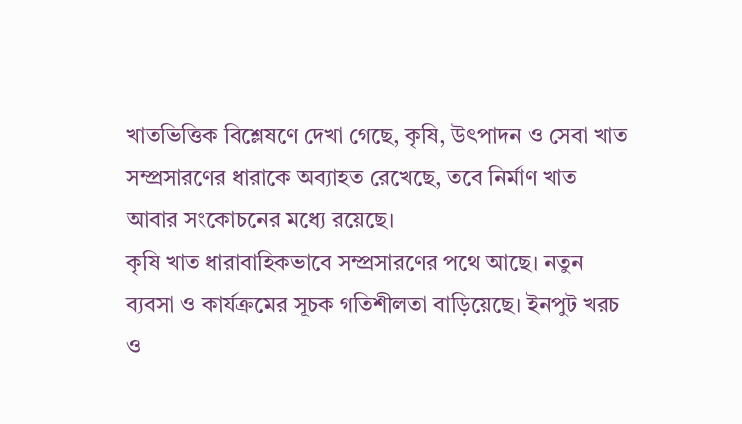খাতভিত্তিক বিশ্লেষণে দেখা গেছে, কৃষি, উৎপাদন ও সেবা খাত সম্প্রসারণের ধারাকে অব্যাহত রেখেছে, তবে নির্মাণ খাত আবার সংকোচনের মধ্যে রয়েছে।
কৃষি খাত ধারাবাহিকভাবে সম্প্রসারণের পথে আছে। নতুন ব্যবসা ও কার্যক্রমের সূচক গতিশীলতা বাড়িয়েছে। ইনপুট খরচ ও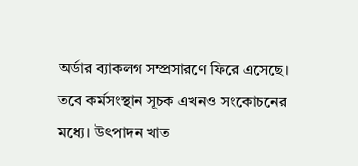অর্ডার ব্যাকলগ সম্প্রসারণে ফিরে এসেছে। তবে কর্মসংস্থান সূচক এখনও সংকোচনের মধ্যে। উৎপাদন খাত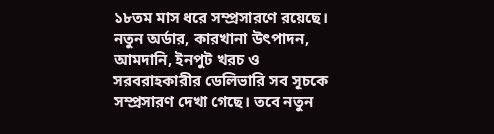১৮তম মাস ধরে সম্প্রসারণে রয়েছে। নতুন অর্ডার, কারখানা উৎপাদন, আমদানি, ইনপুট খরচ ও সরবরাহকারীর ডেলিভারি সব সূচকে সম্প্রসারণ দেখা গেছে। তবে নতুন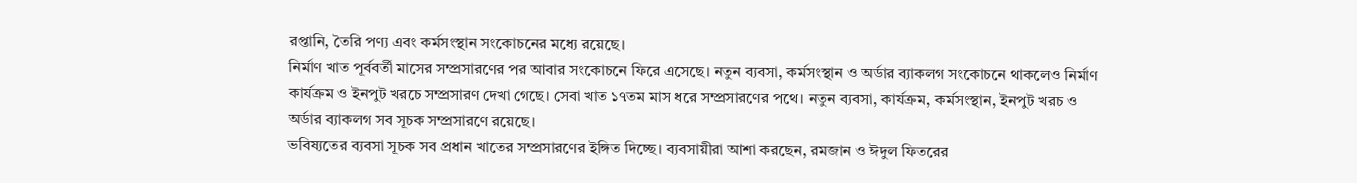রপ্তানি, তৈরি পণ্য এবং কর্মসংস্থান সংকোচনের মধ্যে রয়েছে।
নির্মাণ খাত পূর্ববর্তী মাসের সম্প্রসারণের পর আবার সংকোচনে ফিরে এসেছে। নতুন ব্যবসা, কর্মসংস্থান ও অর্ডার ব্যাকলগ সংকোচনে থাকলেও নির্মাণ কার্যক্রম ও ইনপুট খরচে সম্প্রসারণ দেখা গেছে। সেবা খাত ১৭তম মাস ধরে সম্প্রসারণের পথে। নতুন ব্যবসা, কার্যক্রম, কর্মসংস্থান, ইনপুট খরচ ও অর্ডার ব্যাকলগ সব সূচক সম্প্রসারণে রয়েছে।
ভবিষ্যতের ব্যবসা সূচক সব প্রধান খাতের সম্প্রসারণের ইঙ্গিত দিচ্ছে। ব্যবসায়ীরা আশা করছেন, রমজান ও ঈদুল ফিতরের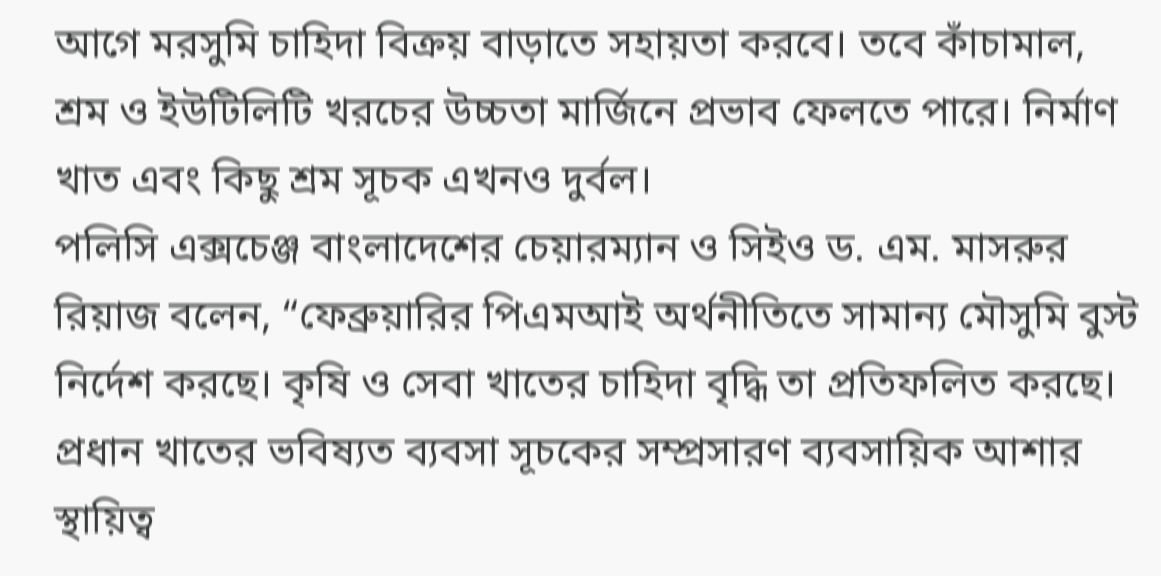আগে মরসুমি চাহিদা বিক্রয় বাড়াতে সহায়তা করবে। তবে কাঁচামাল, শ্রম ও ইউটিলিটি খরচের উচ্চতা মার্জিনে প্রভাব ফেলতে পারে। নির্মাণ খাত এবং কিছু শ্রম সূচক এখনও দুর্বল।
পলিসি এক্সচেঞ্জ বাংলাদেশের চেয়ারম্যান ও সিইও ড. এম. মাসরুর রিয়াজ বলেন, “ফেব্রুয়ারির পিএমআই অর্থনীতিতে সামান্য মৌসুমি বুস্ট নির্দেশ করছে। কৃষি ও সেবা খাতের চাহিদা বৃদ্ধি তা প্রতিফলিত করছে। প্রধান খাতের ভবিষ্যত ব্যবসা সূচকের সম্প্রসারণ ব্যবসায়িক আশার স্থায়িত্ব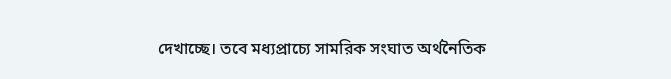দেখাচ্ছে। তবে মধ্যপ্রাচ্যে সামরিক সংঘাত অর্থনৈতিক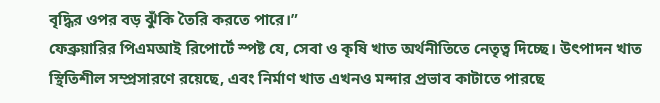বৃদ্ধির ওপর বড় ঝুঁকি তৈরি করতে পারে।”
ফেব্রুয়ারির পিএমআই রিপোর্টে স্পষ্ট যে, সেবা ও কৃষি খাত অর্থনীতিতে নেতৃত্ব দিচ্ছে। উৎপাদন খাত স্থিতিশীল সম্প্রসারণে রয়েছে, এবং নির্মাণ খাত এখনও মন্দার প্রভাব কাটাতে পারছে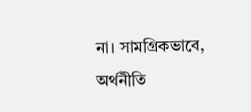না। সামগ্রিকভাবে, অর্থনীতি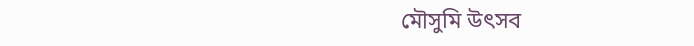মৌসুমি উৎসব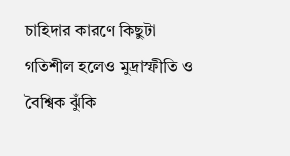চাহিদার কারণে কিছুটা গতিশীল হলেও মুদ্রাস্ফীতি ও বৈশ্বিক ঝুঁকি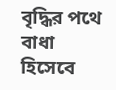বৃদ্ধির পথে বাধা হিসেবে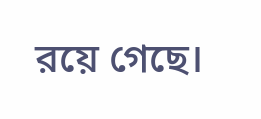রয়ে গেছে।